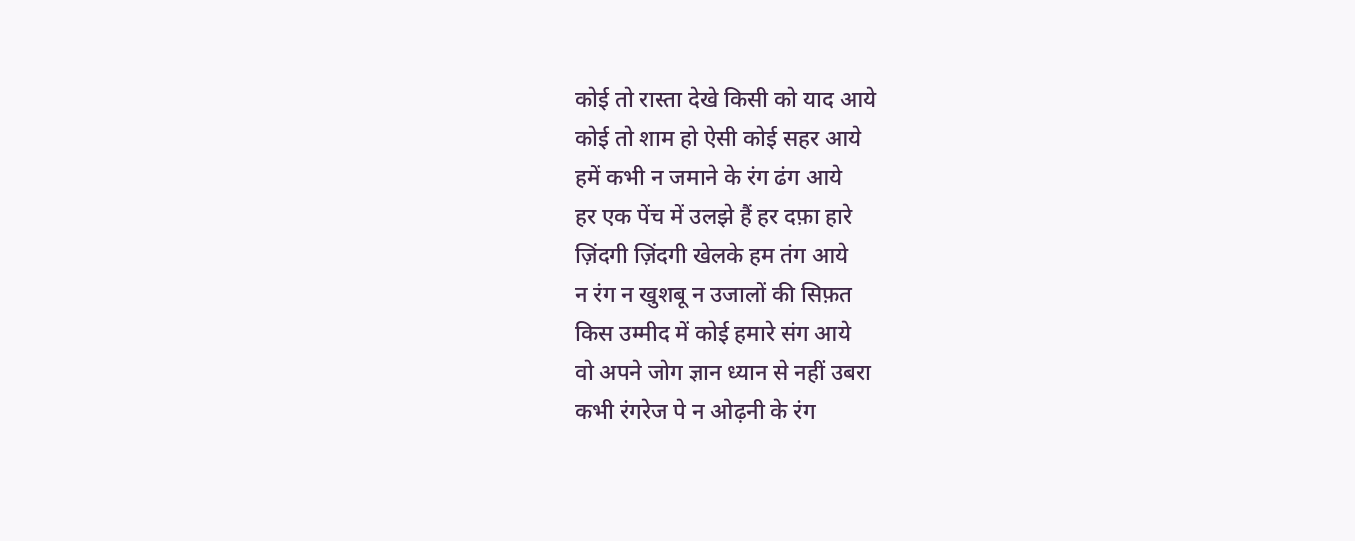कोई तो रास्ता देखे किसी को याद आये
कोई तो शाम हो ऐसी कोई सहर आये
हमें कभी न जमाने के रंग ढंग आये
हर एक पेंच में उलझे हैं हर दफ़ा हारे
ज़िंदगी ज़िंदगी खेलके हम तंग आये
न रंग न खुशबू न उजालों की सिफ़त
किस उम्मीद में कोई हमारे संग आये
वो अपने जोग ज्ञान ध्यान से नहीं उबरा
कभी रंगरेज पे न ओढ़नी के रंग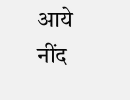आये
नींद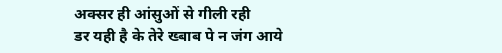अक्सर ही आंसुओं से गीली रही
डर यही है के तेरे ख्बाब पे न जंग आये